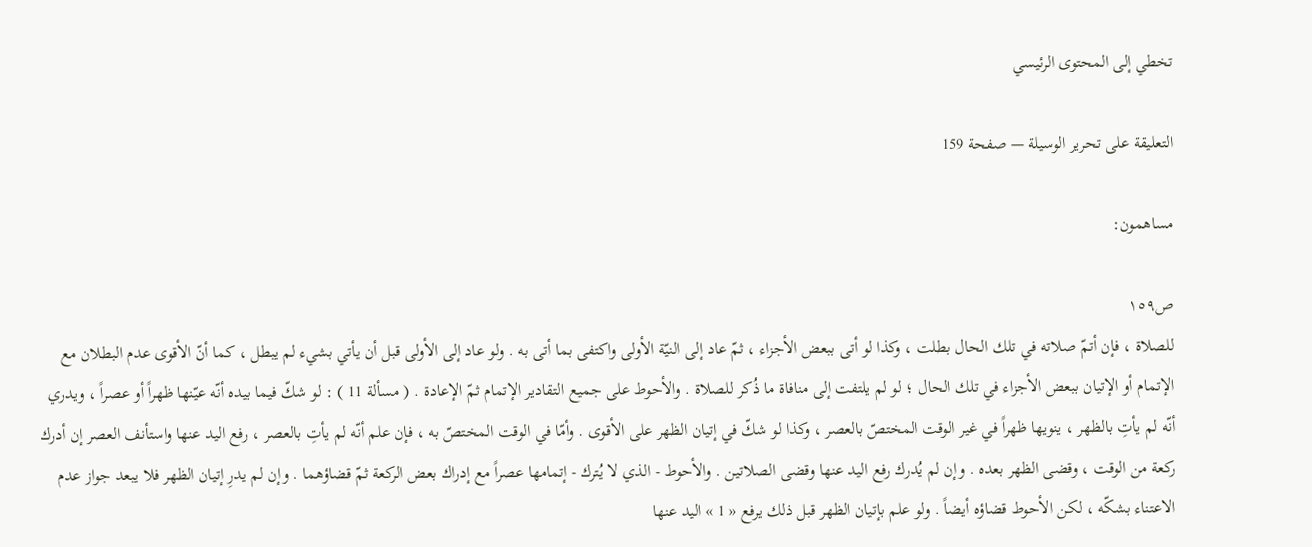تخطي إلى المحتوى الرئيسي

التعليقة على تحرير الوسيلة — صفحة 159

مساهمون:

ص١٥٩
للصلاة ، فإن أتمّ صلاته في تلك الحال بطلت ، وكذا لو أتى ببعض الأجزاء ، ثمّ عاد إلى النيّة الأولى واكتفى بما أتى به . ولو عاد إلى الأولى قبل أن يأتي بشيء لم يبطل ، كما أنّ الأقوى عدم البطلان مع الإتمام أو الإتيان ببعض الأجزاء في تلك الحال ؛ لو لم يلتفت إلى منافاة ما ذُكر للصلاة . والأحوط على جميع التقادير الإتمام ثمّ الإعادة . ( مسألة 11 ) : لو شكّ فيما بيده أنّه عيّنها ظهراً أو عصراً ، ويدري أنّه لم يأتِ بالظهر ، ينويها ظهراً في غير الوقت المختصّ بالعصر ، وكذا لو شكّ في إتيان الظهر على الأقوى . وأمّا في الوقت المختصّ به ، فإن علم أنّه لم يأتِ بالعصر ، رفع اليد عنها واستأنف العصر إن أدرك ركعة من الوقت ، وقضى الظهر بعده . وإن لم يُدرك رفع اليد عنها وقضى الصلاتين . والأحوط - الذي لا يُترك - إتمامها عصراً مع إدراك بعض الركعة ثمّ قضاؤهما . وإن لم يدرِ إتيان الظهر فلا يبعد جواز عدم الاعتناء بشكّه ، لكن الأحوط قضاؤه أيضاً . ولو علم بإتيان الظهر قبل ذلك يرفع « 1 » اليد عنها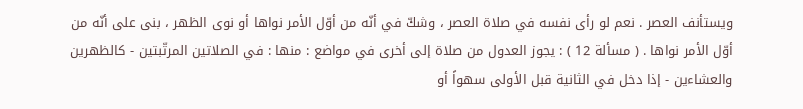ويستأنف العصر . نعم لو رأى نفسه في صلاة العصر ، وشكّ في أنّه من أوّل الأمر نواها أو نوى الظهر ، بنى على أنّه من أوّل الأمر نواها . ( مسألة 12 ) : يجوز العدول من صلاة إلى أخرى في مواضع : منها : في الصلاتين المرتّبتين - كالظهرين والعشاءين - إذا دخل في الثانية قبل الأولى سهواً أو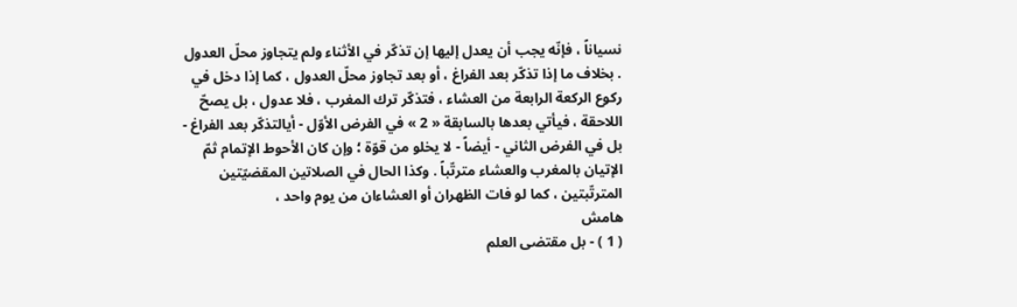نسياناً ، فإنّه يجب أن يعدل إليها إن تذكّر في الأثناء ولم يتجاوز محلّ العدول . بخلاف ما إذا تذكّر بعد الفراغ ، أو بعد تجاوز محلّ العدول ، كما إذا دخل في ركوع الركعة الرابعة من العشاء ، فتذكّر ترك المغرب ، فلا عدول ، بل يصحّ اللاحقة ، فيأتي بعدها بالسابقة « 2 » في الفرض الأوّل - أيالتذكّر بعد الفراغ - بل في الفرض الثاني - أيضاً - لا يخلو من قوّة ؛ وإن كان الأحوط الإتمام ثمّ الإتيان بالمغرب والعشاء مترتّباً . وكذا الحال في الصلاتين المقضيّتين المترتّبتين ، كما لو فات الظهران أو العشاءان من يوم واحد ،
هامش
( 1 ) - بل مقتضى العلم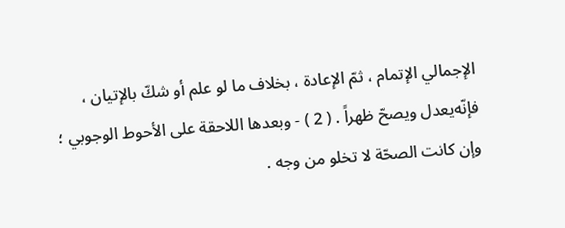الإجمالي الإتمام ، ثمّ الإعادة ، بخلاف ما لو علم أو شكّ بالإتيان ، فإنّه‌يعدل ويصحّ ظهراً . ( 2 ) - وبعدها اللاحقة على الأحوط الوجوبي ؛ وإن كانت الصحّة لا تخلو من وجه .